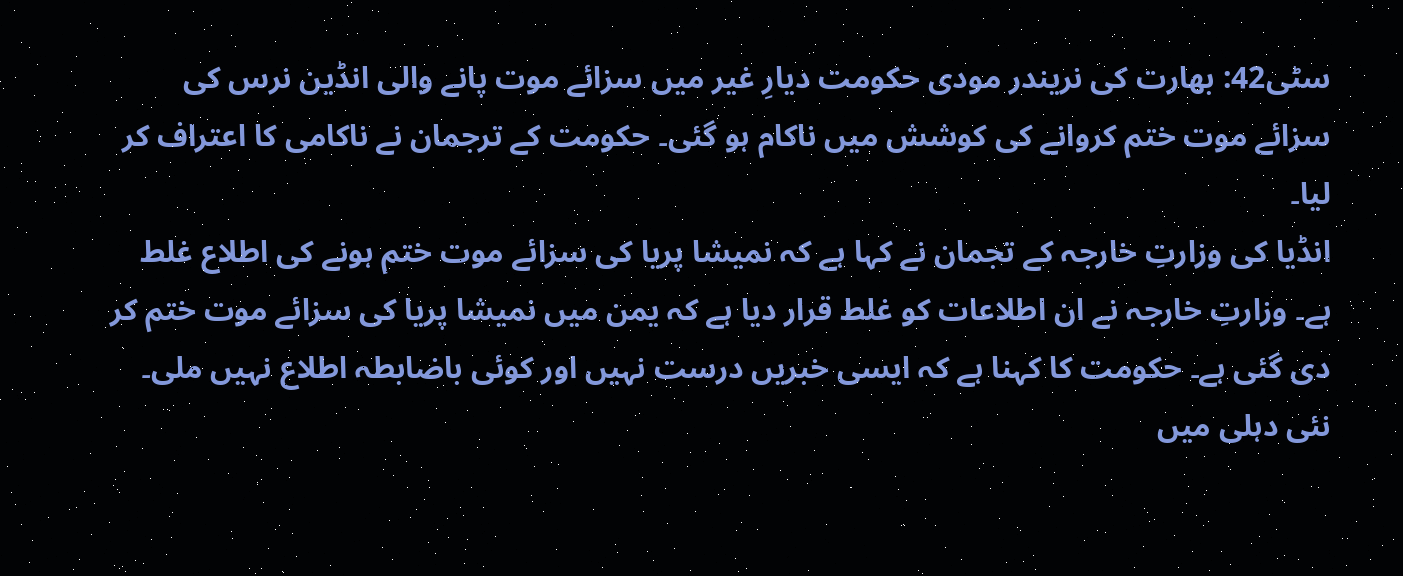سٹی42: بھارت کی نریندر مودی حکومت دیارِ غیر میں سزائے موت پانے والی انڈین نرس کی سزائے موت ختم کروانے کی کوشش میں ناکام ہو گئی۔ حکومت کے ترجمان نے ناکامی کا اعتراف کر لیا۔
انڈیا کی وزارتِ خارجہ کے تجمان نے کہا ہے کہ نمیشا پریا کی سزائے موت ختم ہونے کی اطلاع غلط ہے۔ وزارتِ خارجہ نے ان اطلاعات کو غلط قرار دیا ہے کہ یمن میں نمیشا پریا کی سزائے موت ختم کر دی گئی ہے۔ حکومت کا کہنا ہے کہ ایسی خبریں درست نہیں اور کوئی باضابطہ اطلاع نہیں ملی۔
نئی دہلی میں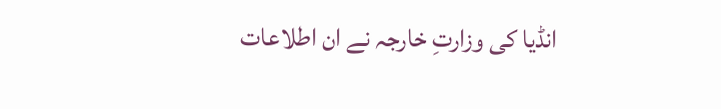انڈیا کی وزارتِ خارجہ نے ان اطلاعات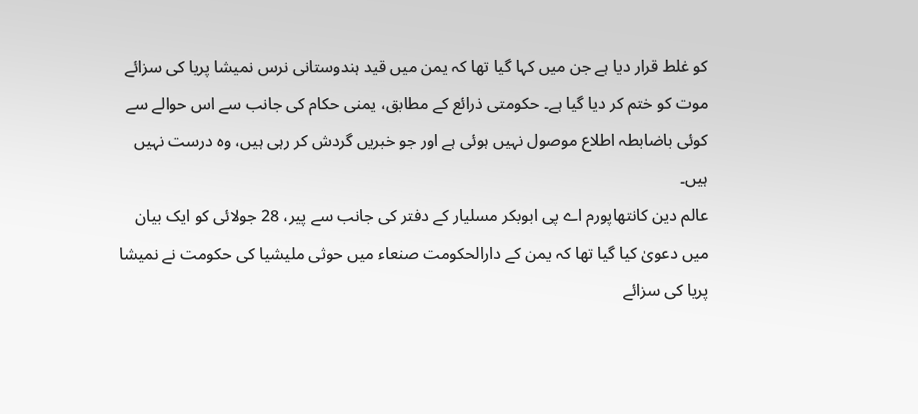کو غلط قرار دیا ہے جن میں کہا گیا تھا کہ یمن میں قید ہندوستانی نرس نمیشا پریا کی سزائے موت کو ختم کر دیا گیا ہے۔ حکومتی ذرائع کے مطابق، یمنی حکام کی جانب سے اس حوالے سے کوئی باضابطہ اطلاع موصول نہیں ہوئی ہے اور جو خبریں گردش کر رہی ہیں، وہ درست نہیں ہیں۔
عالم دین کانتھاپورم اے پی ابوبکر مسلیار کے دفتر کی جانب سے پیر، 28 جولائی کو ایک بیان میں دعویٰ کیا گیا تھا کہ یمن کے دارالحکومت صنعاء میں حوثی ملیشیا کی حکومت نے نمیشا پریا کی سزائے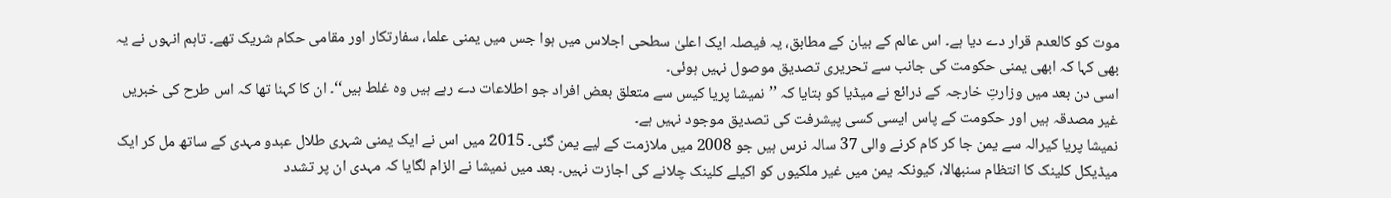موت کو کالعدم قرار دے دیا ہے۔ اس عالم کے بیان کے مطابق، یہ فیصلہ ایک اعلیٰ سطحی اجلاس میں ہوا جس میں یمنی علما، سفارتکار اور مقامی حکام شریک تھے۔ تاہم انہوں نے یہ بھی کہا کہ ابھی یمنی حکومت کی جانب سے تحریری تصدیق موصول نہیں ہوئی۔
اسی دن بعد میں وزارتِ خارجہ کے ذرائع نے میڈیا کو بتایا کہ ’’نمیشا پریا کیس سے متعلق بعض افراد جو اطلاعات دے رہے ہیں وہ غلط ہیں‘‘۔ ان کا کہنا تھا کہ اس طرح کی خبریں غیر مصدقہ ہیں اور حکومت کے پاس ایسی کسی پیشرفت کی تصدیق موجود نہیں ہے۔
نمیشا پریا کیرالہ سے یمن جا کر کام کرنے والی 37 سالہ نرس ہیں جو 2008 میں ملازمت کے لیے یمن گئی۔ 2015 میں اس نے ایک یمنی شہری طلال عبدو مہدی کے ساتھ مل کر ایک میڈیکل کلینک کا انتظام سنبھالا، کیونکہ یمن میں غیر ملکیوں کو اکیلے کلینک چلانے کی اجازت نہیں۔ بعد میں نمیشا نے الزام لگایا کہ مہدی ان پر تشدد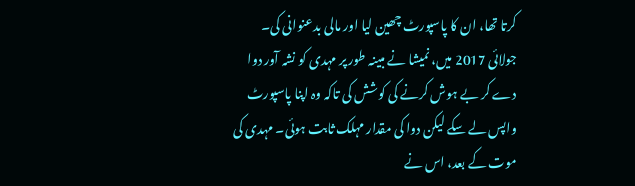کرتا تھا، ان کا پاسپورٹ چھین لیا اور مالی بدعنوانی کی۔
جولائی 2017 میں، نمیشا نے مبینہ طور پر مہدی کو نشہ آور دوا دے کر بے ہوش کرنے کی کوشش کی تاکہ وہ اپنا پاسپورٹ واپس لے سکے لیکن دوا کی مقدار مہلک ثابت ہوئی۔ مہدی کی موت کے بعد، اس نے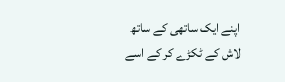اپنے ایک ساتھی کے ساتھ لاش کے ٹکڑے کر کے اسے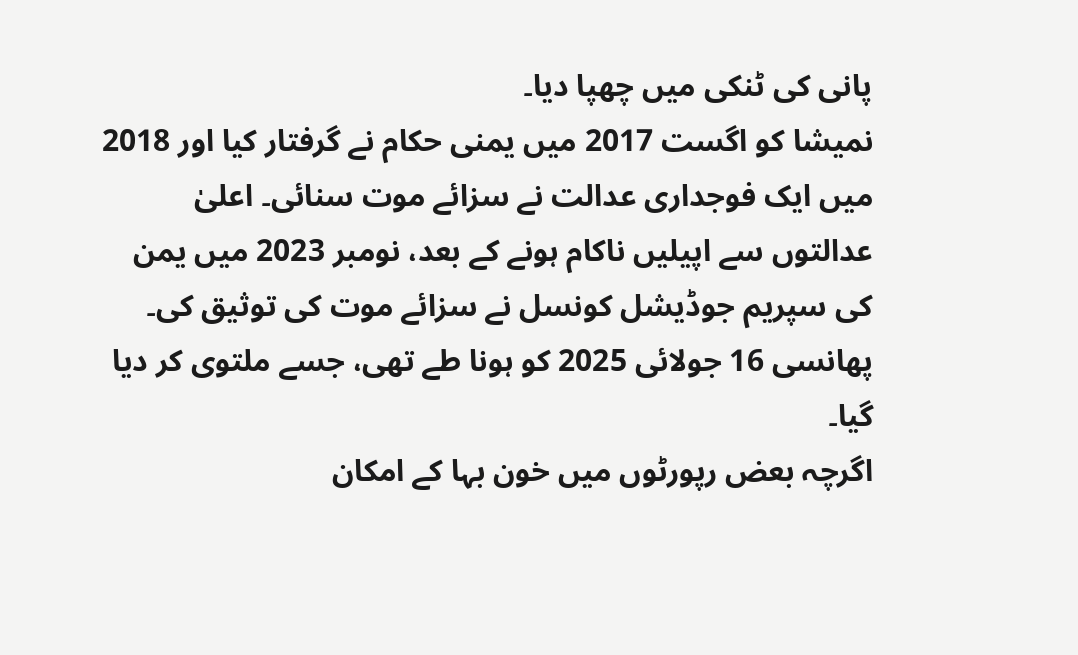پانی کی ٹنکی میں چھپا دیا۔
نمیشا کو اگست 2017 میں یمنی حکام نے گرفتار کیا اور 2018 میں ایک فوجداری عدالت نے سزائے موت سنائی۔ اعلیٰ عدالتوں سے اپیلیں ناکام ہونے کے بعد، نومبر 2023 میں یمن کی سپریم جوڈیشل کونسل نے سزائے موت کی توثیق کی۔ پھانسی 16 جولائی 2025 کو ہونا طے تھی، جسے ملتوی کر دیا گیا۔
اگرچہ بعض رپورٹوں میں خون بہا کے امکان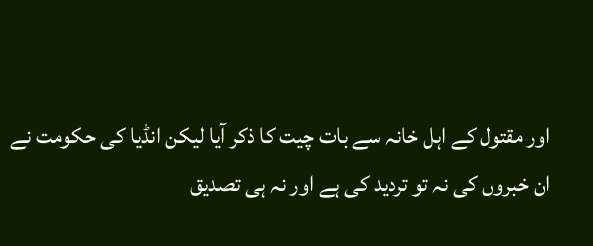اور مقتول کے اہل خانہ سے بات چیت کا ذکر آیا لیکن انڈیا کی حکومت نے ان خبروں کی نہ تو تردید کی ہے اور نہ ہی تصدیق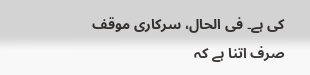کی ہے۔ فی الحال، سرکاری موقف صرف اتنا ہے کہ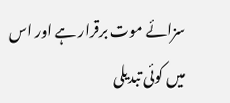سزائے موت برقرار ہے اور اس میں کوئی تبدیلی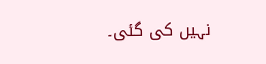نہیں کی گئی۔